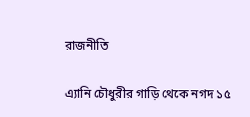রাজনীতি

এ্যানি চৌধুরীর গাড়ি থেকে নগদ ১৫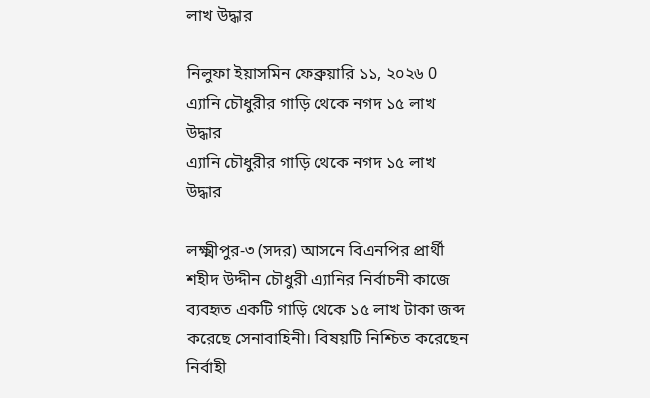লাখ উদ্ধার

নিলুফা ইয়াসমিন ফেব্রুয়ারি ১১, ২০২৬ 0
এ্যানি চৌধুরীর গাড়ি থেকে নগদ ১৫ লাখ উদ্ধার
এ্যানি চৌধুরীর গাড়ি থেকে নগদ ১৫ লাখ উদ্ধার

লক্ষ্মীপুর-৩ (সদর) আসনে বিএনপির প্রার্থী শহীদ উদ্দীন চৌধুরী এ্যানির নির্বাচনী কাজে ব্যবহৃত একটি গাড়ি থেকে ১৫ লাখ টাকা জব্দ করেছে সেনাবাহিনী। বিষয়টি নিশ্চিত করেছেন নির্বাহী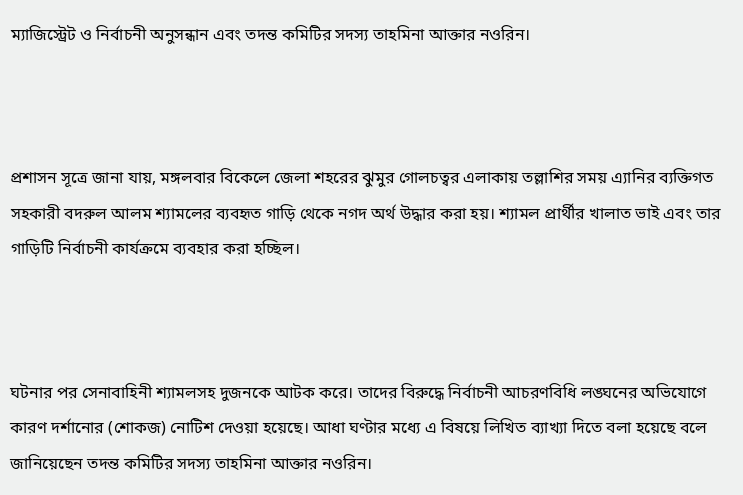ম্যাজিস্ট্রেট ও নির্বাচনী অনুসন্ধান এবং তদন্ত কমিটির সদস্য তাহমিনা আক্তার নওরিন।



প্রশাসন সূত্রে জানা যায়, মঙ্গলবার বিকেলে জেলা শহরের ঝুমুর গোলচত্বর এলাকায় তল্লাশির সময় এ্যানির ব্যক্তিগত সহকারী বদরুল আলম শ্যামলের ব্যবহৃত গাড়ি থেকে নগদ অর্থ উদ্ধার করা হয়। শ্যামল প্রার্থীর খালাত ভাই এবং তার গাড়িটি নির্বাচনী কার্যক্রমে ব্যবহার করা হচ্ছিল।



ঘটনার পর সেনাবাহিনী শ্যামলসহ দুজনকে আটক করে। তাদের বিরুদ্ধে নির্বাচনী আচরণবিধি লঙ্ঘনের অভিযোগে কারণ দর্শানোর (শোকজ) নোটিশ দেওয়া হয়েছে। আধা ঘণ্টার মধ্যে এ বিষয়ে লিখিত ব্যাখ্যা দিতে বলা হয়েছে বলে জানিয়েছেন তদন্ত কমিটির সদস্য তাহমিনা আক্তার নওরিন।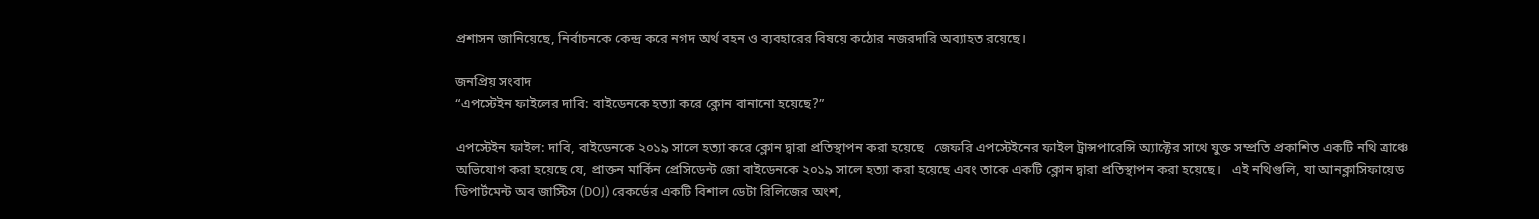প্রশাসন জানিয়েছে, নির্বাচনকে কেন্দ্র করে নগদ অর্থ বহন ও ব্যবহারের বিষয়ে কঠোর নজরদারি অব্যাহত রয়েছে।

জনপ্রিয় সংবাদ
“এপস্টেইন ফাইলের দাবি: বাইডেনকে হত্যা করে ক্লোন বানানো হয়েছে?”

এপস্টেইন ফাইল: দাবি, বাইডেনকে ২০১৯ সালে হত্যা করে ক্লোন দ্বারা প্রতিস্থাপন করা হয়েছে   জেফরি এপস্টেইনের ফাইল ট্রান্সপারেন্সি অ্যাক্টের সাথে যুক্ত সম্প্রতি প্রকাশিত একটি নথি ত্রাঞ্চে অভিযোগ করা হয়েছে যে, প্রাক্তন মার্কিন প্রেসিডেন্ট জো বাইডেনকে ২০১৯ সালে হত্যা করা হয়েছে এবং তাকে একটি ক্লোন দ্বারা প্রতিস্থাপন করা হয়েছে।   এই নথিগুলি, যা আনক্লাসিফায়েড ডিপার্টমেন্ট অব জাস্টিস (DOJ) রেকর্ডের একটি বিশাল ডেটা রিলিজের অংশ,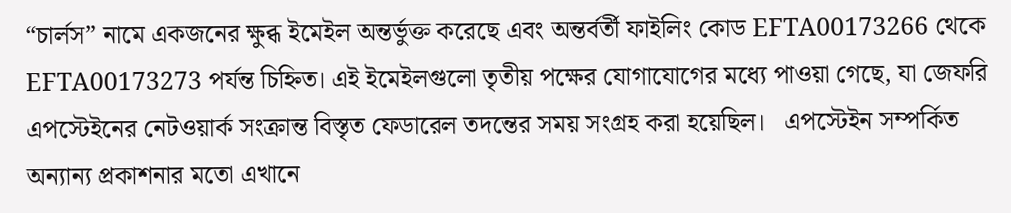“চার্লস” নামে একজনের ক্ষুব্ধ ইমেইল অন্তর্ভুক্ত করেছে এবং অন্তর্বর্তী ফাইলিং কোড EFTA00173266 থেকে EFTA00173273 পর্যন্ত চিহ্নিত। এই ইমেইলগুলো তৃতীয় পক্ষের যোগাযোগের মধ্যে পাওয়া গেছে, যা জেফরি এপস্টেইনের নেটওয়ার্ক সংক্রান্ত বিস্তৃত ফেডারেল তদন্তের সময় সংগ্রহ করা হয়েছিল।   এপস্টেইন সম্পর্কিত অন্যান্য প্রকাশনার মতো এখানে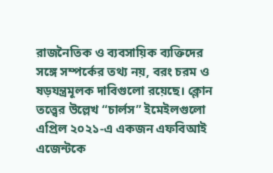রাজনৈতিক ও ব্যবসায়িক ব্যক্তিদের সঙ্গে সম্পর্কের তথ্য নয়, বরং চরম ও ষড়যন্ত্রমূলক দাবিগুলো রয়েছে। ক্লোন তত্ত্বের উল্লেখ “চার্লস” ইমেইলগুলো এপ্রিল ২০২১-এ একজন এফবিআই এজেন্টকে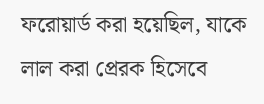ফরোয়ার্ড করা হয়েছিল, যাকে লাল করা প্রেরক হিসেবে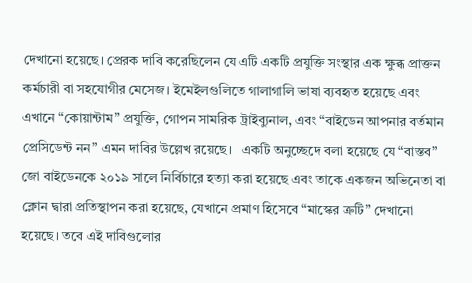দেখানো হয়েছে। প্রেরক দাবি করেছিলেন যে এটি একটি প্রযুক্তি সংস্থার এক ক্ষুব্ধ প্রাক্তন কর্মচারী বা সহযোগীর মেসেজ। ইমেইলগুলিতে গালাগালি ভাষা ব্যবহৃত হয়েছে এবং এখানে “কোয়ান্টাম” প্রযুক্তি, গোপন সামরিক ট্রাইব্যুনাল, এবং “বাইডেন আপনার বর্তমান প্রেসিডেন্ট নন” এমন দাবির উল্লেখ রয়েছে।   একটি অনুচ্ছেদে বলা হয়েছে যে “বাস্তব” জো বাইডেনকে ২০১৯ সালে নির্বিচারে হত্যা করা হয়েছে এবং তাকে একজন অভিনেতা বা ক্লোন দ্বারা প্রতিস্থাপন করা হয়েছে, যেখানে প্রমাণ হিসেবে “মাস্কের ত্রুটি” দেখানো হয়েছে। তবে এই দাবিগুলোর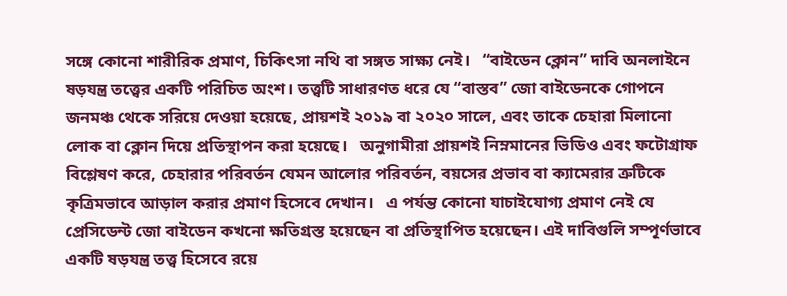সঙ্গে কোনো শারীরিক প্রমাণ, চিকিৎসা নথি বা সঙ্গত সাক্ষ্য নেই।   “বাইডেন ক্লোন” দাবি অনলাইনে ষড়যন্ত্র তত্ত্বের একটি পরিচিত অংশ। তত্ত্বটি সাধারণত ধরে যে “বাস্তব” জো বাইডেনকে গোপনে জনমঞ্চ থেকে সরিয়ে দেওয়া হয়েছে, প্রায়শই ২০১৯ বা ২০২০ সালে, এবং তাকে চেহারা মিলানো লোক বা ক্লোন দিয়ে প্রতিস্থাপন করা হয়েছে।   অনুগামীরা প্রায়শই নিম্নমানের ভিডিও এবং ফটোগ্রাফ বিশ্লেষণ করে, চেহারার পরিবর্তন যেমন আলোর পরিবর্তন, বয়সের প্রভাব বা ক্যামেরার ত্রুটিকে কৃত্রিমভাবে আড়াল করার প্রমাণ হিসেবে দেখান।   এ পর্যন্ত কোনো যাচাইযোগ্য প্রমাণ নেই যে প্রেসিডেন্ট জো বাইডেন কখনো ক্ষতিগ্রস্ত হয়েছেন বা প্রতিস্থাপিত হয়েছেন। এই দাবিগুলি সম্পূর্ণভাবে একটি ষড়যন্ত্র তত্ত্ব হিসেবে রয়ে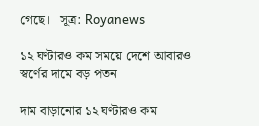গেছে।   সূত্র: Royanews

১২ ঘণ্টারও কম সময়ে দেশে আবারও স্বর্ণের দামে বড় পতন

দাম বাড়ানোর ১২ ঘণ্টারও কম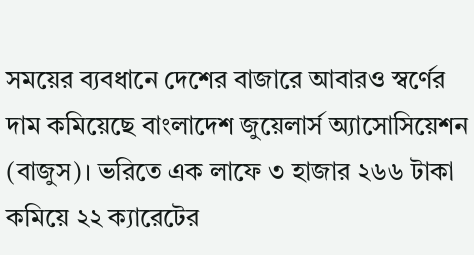সময়ের ব্যবধানে দেশের বাজারে আবারও স্বর্ণের দাম কমিয়েছে বাংলাদেশ জুয়েলার্স অ্যাসোসিয়েশন (বাজুস)। ভরিতে এক লাফে ৩ হাজার ২৬৬ টাকা কমিয়ে ২২ ক্যারেটের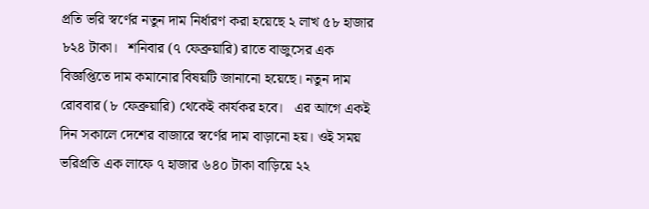প্রতি ভরি স্বর্ণের নতুন দাম নির্ধারণ করা হয়েছে ২ লাখ ৫৮ হাজার ৮২৪ টাকা।   শনিবার (৭ ফেব্রুয়ারি) রাতে বাজুসের এক বিজ্ঞপ্তিতে দাম কমানোর বিষয়টি জানানো হয়েছে। নতুন দাম রোববার (৮ ফেব্রুয়ারি) থেকেই কার্যকর হবে।   এর আগে একই দিন সকালে দেশের বাজারে স্বর্ণের দাম বাড়ানো হয়। ওই সময় ভরিপ্রতি এক লাফে ৭ হাজার ৬৪০ টাকা বাড়িয়ে ২২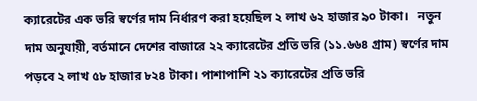ক্যারেটের এক ভরি স্বর্ণের দাম নির্ধারণ করা হয়েছিল ২ লাখ ৬২ হাজার ৯০ টাকা।   নতুন দাম অনুযায়ী, বর্তমানে দেশের বাজারে ২২ ক্যারেটের প্রতি ভরি (১১.৬৬৪ গ্রাম) স্বর্ণের দাম পড়বে ২ লাখ ৫৮ হাজার ৮২৪ টাকা। পাশাপাশি ২১ ক্যারেটের প্রতি ভরি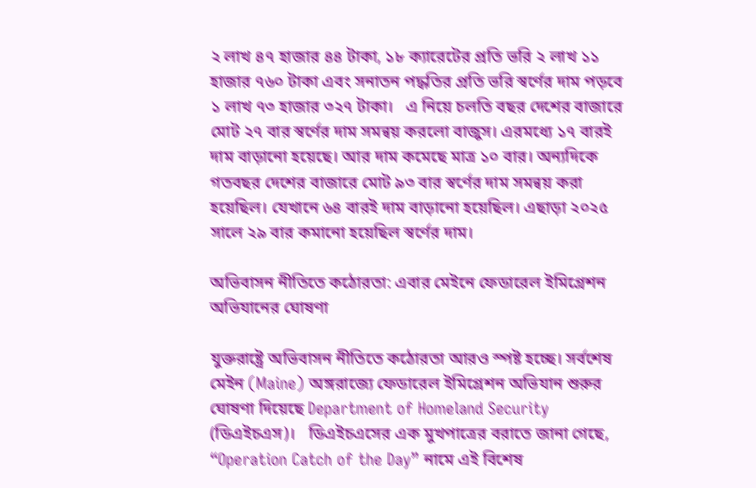২ লাখ ৪৭ হাজার ৪৪ টাকা, ১৮ ক্যারেটের প্রতি ভরি ২ লাখ ১১ হাজার ৭৬০ টাকা এবং সনাতন পদ্ধতির প্রতি ভরি স্বর্ণের দাম পড়বে ১ লাখ ৭৩ হাজার ৩২৭ টাকা।   এ নিয়ে চলতি বছর দেশের বাজারে মোট ২৭ বার স্বর্ণের দাম সমন্বয় করলো বাজুস। এরমধ্যে ১৭ বারই দাম বাড়ানো হয়েছে। আর দাম কমেছে মাত্র ১০ বার। অন্যদিকে গতবছর দেশের বাজারে মোট ৯৩ বার স্বর্ণের দাম সমন্বয় করা হয়েছিল। যেখানে ৬৪ বারই দাম বাড়ানো হয়েছিল। এছাড়া ২০২৫ সালে ২৯ বার কমানো হয়েছিল স্বর্ণের দাম।

অভিবাসন নীতিতে কঠোরতা: এবার মেইনে ফেডারেল ইমিগ্রেশন অভিযানের ঘোষণা

যুক্তরাষ্ট্রে অভিবাসন নীতিতে কঠোরতা আরও স্পষ্ট হচ্ছে। সর্বশেষ মেইন (Maine) অঙ্গরাজ্যে ফেডারেল ইমিগ্রেশন অভিযান শুরুর ঘোষণা দিয়েছে Department of Homeland Security (ডিএইচএস)।   ডিএইচএসের এক মুখপাত্রের বরাতে জানা গেছে, “Operation Catch of the Day” নামে এই বিশেষ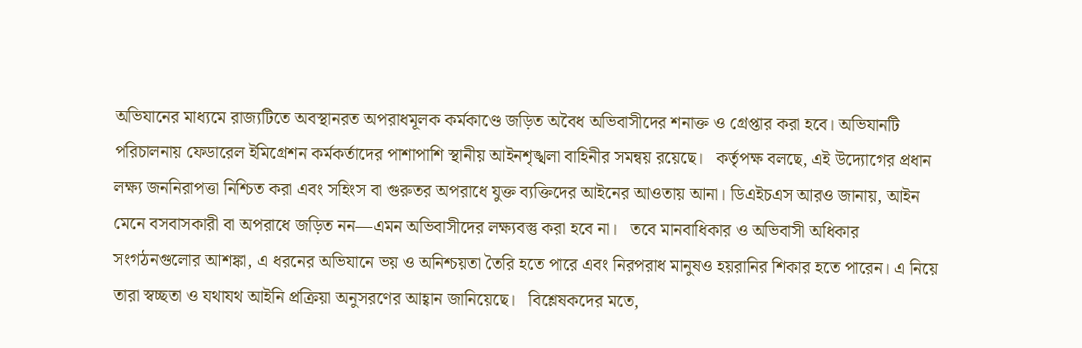অভিযানের মাধ্যমে রাজ্যটিতে অবস্থানরত অপরাধমূলক কর্মকাণ্ডে জড়িত অবৈধ অভিবাসীদের শনাক্ত ও গ্রেপ্তার করা হবে। অভিযানটি পরিচালনায় ফেডারেল ইমিগ্রেশন কর্মকর্তাদের পাশাপাশি স্থানীয় আইনশৃঙ্খলা বাহিনীর সমন্বয় রয়েছে।   কর্তৃপক্ষ বলছে, এই উদ্যোগের প্রধান লক্ষ্য জননিরাপত্তা নিশ্চিত করা এবং সহিংস বা গুরুতর অপরাধে যুক্ত ব্যক্তিদের আইনের আওতায় আনা। ডিএইচএস আরও জানায়, আইন মেনে বসবাসকারী বা অপরাধে জড়িত নন—এমন অভিবাসীদের লক্ষ্যবস্তু করা হবে না।   তবে মানবাধিকার ও অভিবাসী অধিকার সংগঠনগুলোর আশঙ্কা, এ ধরনের অভিযানে ভয় ও অনিশ্চয়তা তৈরি হতে পারে এবং নিরপরাধ মানুষও হয়রানির শিকার হতে পারেন। এ নিয়ে তারা স্বচ্ছতা ও যথাযথ আইনি প্রক্রিয়া অনুসরণের আহ্বান জানিয়েছে।   বিশ্লেষকদের মতে,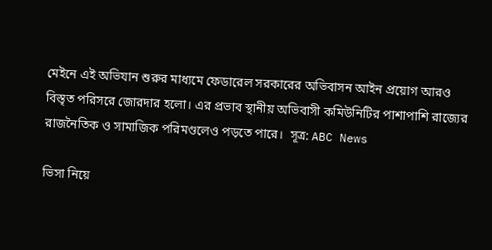মেইনে এই অভিযান শুরুর মাধ্যমে ফেডারেল সরকারের অভিবাসন আইন প্রয়োগ আরও বিস্তৃত পরিসরে জোরদার হলো। এর প্রভাব স্থানীয় অভিবাসী কমিউনিটির পাশাপাশি রাজ্যের রাজনৈতিক ও সামাজিক পরিমণ্ডলেও পড়তে পারে।  সূত্র: ABC News

ভিসা নিয়ে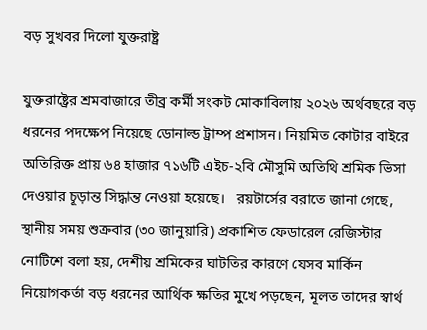বড় সুখবর দিলো যুক্তরাষ্ট্র

যুক্তরাষ্ট্রের শ্রমবাজারে তীব্র কর্মী সংকট মোকাবিলায় ২০২৬ অর্থবছরে বড় ধরনের পদক্ষেপ নিয়েছে ডোনাল্ড ট্রাম্প প্রশাসন। নিয়মিত কোটার বাইরে অতিরিক্ত প্রায় ৬৪ হাজার ৭১৬টি এইচ-২বি মৌসুমি অতিথি শ্রমিক ভিসা দেওয়ার চূড়ান্ত সিদ্ধান্ত নেওয়া হয়েছে।   রয়টার্সের বরাতে জানা গেছে, স্থানীয় সময় শুক্রবার (৩০ জানুয়ারি) প্রকাশিত ফেডারেল রেজিস্টার নোটিশে বলা হয়, দেশীয় শ্রমিকের ঘাটতির কারণে যেসব মার্কিন নিয়োগকর্তা বড় ধরনের আর্থিক ক্ষতির মুখে পড়ছেন, মূলত তাদের স্বার্থ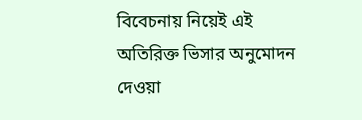বিবেচনায় নিয়েই এই অতিরিক্ত ভিসার অনুমোদন দেওয়া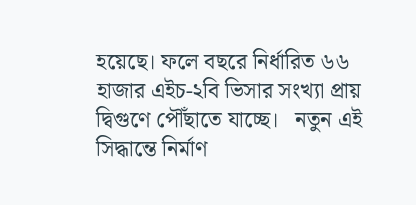হয়েছে। ফলে বছরে নির্ধারিত ৬৬ হাজার এইচ-২বি ভিসার সংখ্যা প্রায় দ্বিগুণে পৌঁছাতে যাচ্ছে।   নতুন এই সিদ্ধান্তে নির্মাণ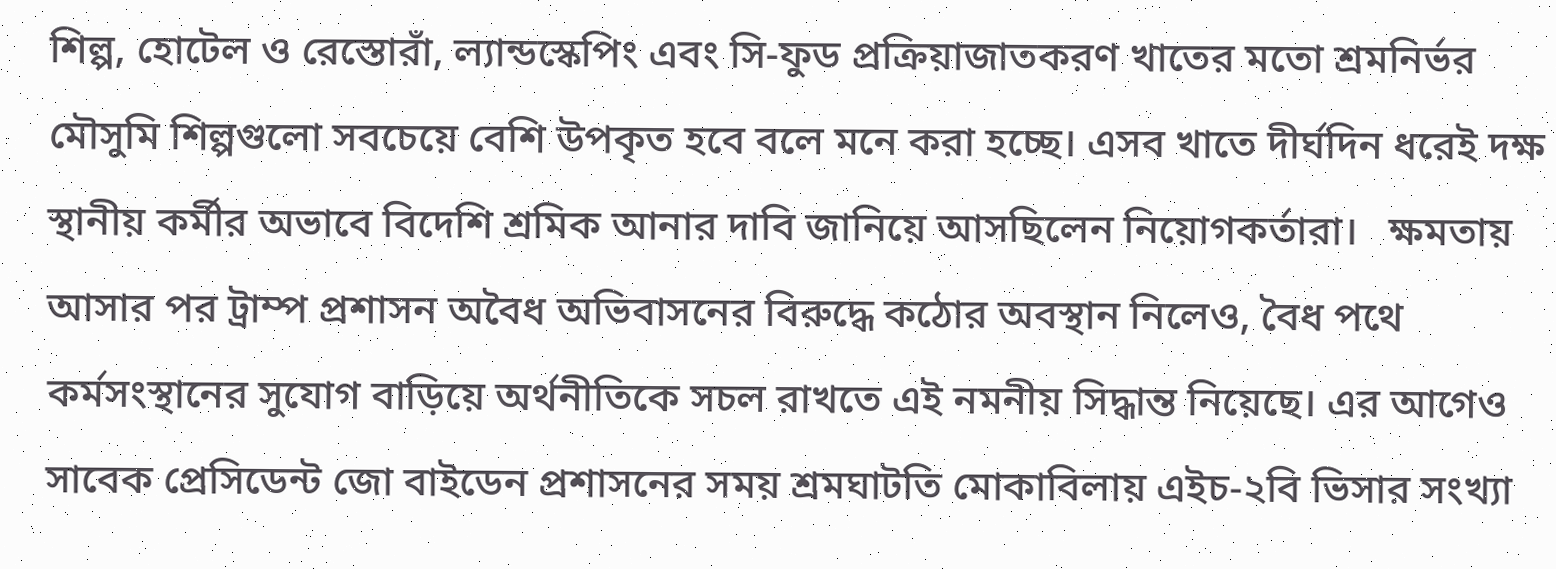শিল্প, হোটেল ও রেস্তোরাঁ, ল্যান্ডস্কেপিং এবং সি-ফুড প্রক্রিয়াজাতকরণ খাতের মতো শ্রমনির্ভর মৌসুমি শিল্পগুলো সবচেয়ে বেশি উপকৃত হবে বলে মনে করা হচ্ছে। এসব খাতে দীর্ঘদিন ধরেই দক্ষ স্থানীয় কর্মীর অভাবে বিদেশি শ্রমিক আনার দাবি জানিয়ে আসছিলেন নিয়োগকর্তারা।   ক্ষমতায় আসার পর ট্রাম্প প্রশাসন অবৈধ অভিবাসনের বিরুদ্ধে কঠোর অবস্থান নিলেও, বৈধ পথে কর্মসংস্থানের সুযোগ বাড়িয়ে অর্থনীতিকে সচল রাখতে এই নমনীয় সিদ্ধান্ত নিয়েছে। এর আগেও সাবেক প্রেসিডেন্ট জো বাইডেন প্রশাসনের সময় শ্রমঘাটতি মোকাবিলায় এইচ-২বি ভিসার সংখ্যা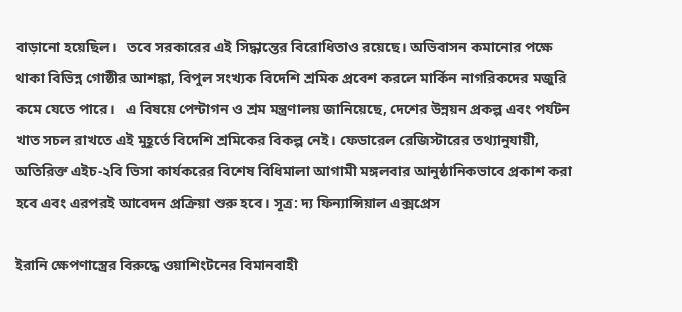বাড়ানো হয়েছিল।   তবে সরকারের এই সিদ্ধান্তের বিরোধিতাও রয়েছে। অভিবাসন কমানোর পক্ষে থাকা বিভিন্ন গোষ্ঠীর আশঙ্কা, বিপুল সংখ্যক বিদেশি শ্রমিক প্রবেশ করলে মার্কিন নাগরিকদের মজুরি কমে যেতে পারে।   এ বিষয়ে পেন্টাগন ও শ্রম মন্ত্রণালয় জানিয়েছে, দেশের উন্নয়ন প্রকল্প এবং পর্যটন খাত সচল রাখতে এই মুহূর্তে বিদেশি শ্রমিকের বিকল্প নেই। ফেডারেল রেজিস্টারের তথ্যানুযায়ী, অতিরিক্ত এইচ-২বি ভিসা কার্যকরের বিশেষ বিধিমালা আগামী মঙ্গলবার আনুষ্ঠানিকভাবে প্রকাশ করা হবে এবং এরপরই আবেদন প্রক্রিয়া শুরু হবে। সূত্র: দ্য ফিন্যান্সিয়াল এক্সপ্রেস

ইরানি ক্ষেপণাস্ত্রের বিরুদ্ধে ওয়াশিংটনের বিমানবাহী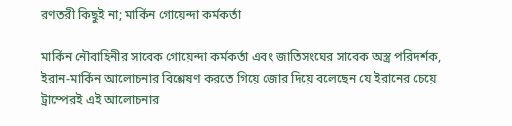রণতরী কিছুই না; মার্কিন গোয়েন্দা কর্মকর্তা

মার্কিন নৌবাহিনীর সাবেক গোয়েন্দা কর্মকর্তা এবং জাতিসংঘের সাবেক অস্ত্র পরিদর্শক, ইরান-মার্কিন আলোচনার বিশ্লেষণ করতে গিয়ে জোর দিয়ে বলেছেন যে ইরানের চেয়ে ট্রাম্পেরই এই আলোচনার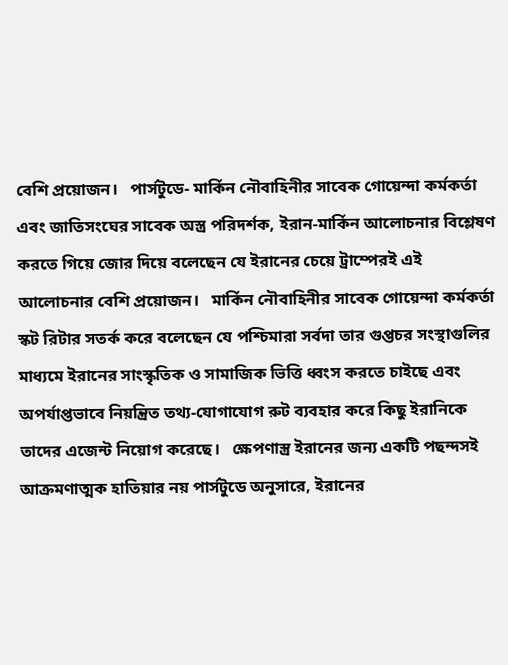বেশি প্রয়োজন।   পার্সটুডে- মার্কিন নৌবাহিনীর সাবেক গোয়েন্দা কর্মকর্তা এবং জাতিসংঘের সাবেক অস্ত্র পরিদর্শক, ইরান-মার্কিন আলোচনার বিশ্লেষণ করতে গিয়ে জোর দিয়ে বলেছেন যে ইরানের চেয়ে ট্রাম্পেরই এই আলোচনার বেশি প্রয়োজন।   মার্কিন নৌবাহিনীর সাবেক গোয়েন্দা কর্মকর্তা স্কট রিটার সতর্ক করে বলেছেন যে পশ্চিমারা সর্বদা তার গুপ্তচর সংস্থাগুলির মাধ্যমে ইরানের সাংস্কৃতিক ও সামাজিক ভিত্তি ধ্বংস করতে চাইছে এবং অপর্যাপ্তভাবে নিয়ন্ত্রিত তথ্য-যোগাযোগ রুট ব্যবহার করে কিছু ইরানিকে তাদের এজেন্ট নিয়োগ করেছে।   ক্ষেপণাস্ত্র ইরানের জন্য একটি পছন্দসই আক্রমণাত্মক হাতিয়ার নয় পার্সটুডে অনুসারে, ইরানের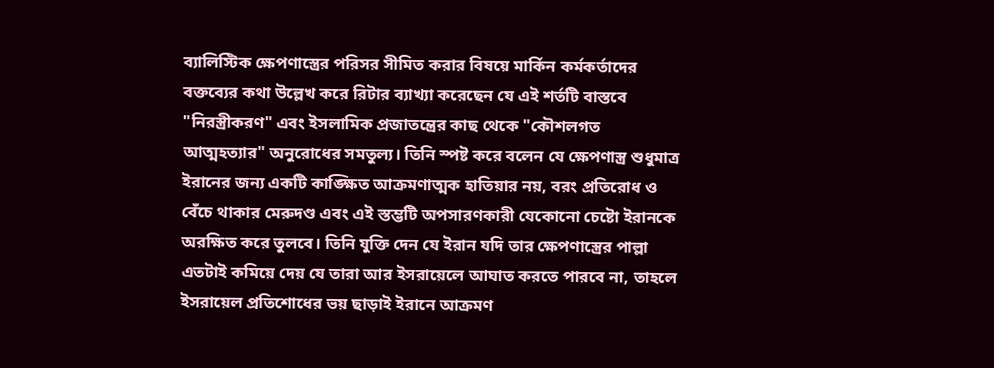ব্যালিস্টিক ক্ষেপণাস্ত্রের পরিসর সীমিত করার বিষয়ে মার্কিন কর্মকর্তাদের বক্তব্যের কথা উল্লেখ করে রিটার ব্যাখ্যা করেছেন যে এই শর্তটি বাস্তবে "নিরস্ত্রীকরণ" এবং ইসলামিক প্রজাতন্ত্রের কাছ থেকে "কৌশলগত আত্মহত্যার" অনুরোধের সমতুল্য। তিনি স্পষ্ট করে বলেন যে ক্ষেপণাস্ত্র শুধুমাত্র ইরানের জন্য একটি কাঙ্ক্ষিত আক্রমণাত্মক হাতিয়ার নয়, বরং প্রতিরোধ ও বেঁচে থাকার মেরুদণ্ড এবং এই স্তম্ভটি অপসারণকারী যেকোনো চেষ্টো ইরানকে অরক্ষিত করে তুলবে। তিনি যুক্তি দেন যে ইরান যদি তার ক্ষেপণাস্ত্রের পাল্লা এতটাই কমিয়ে দেয় যে তারা আর ইসরায়েলে আঘাত করতে পারবে না, তাহলে ইসরায়েল প্রতিশোধের ভয় ছাড়াই ইরানে আক্রমণ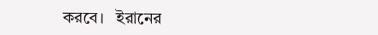করবে।   ইরানের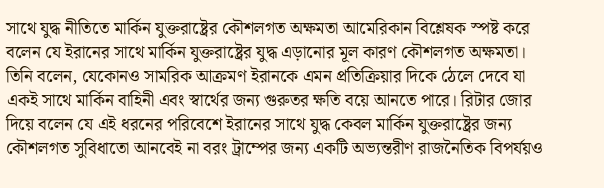সাথে যুদ্ধ নীতিতে মার্কিন যুক্তরাষ্ট্রের কৌশলগত অক্ষমতা আমেরিকান বিশ্লেষক স্পষ্ট করে বলেন যে ইরানের সাথে মার্কিন যুক্তরাষ্ট্রের যুদ্ধ এড়ানোর মূল কারণ কৌশলগত অক্ষমতা। তিনি বলেন, যেকোনও সামরিক আক্রমণ ইরানকে এমন প্রতিক্রিয়ার দিকে ঠেলে দেবে যা একই সাথে মার্কিন বাহিনী এবং স্বার্থের জন্য গুরুতর ক্ষতি বয়ে আনতে পারে। রিটার জোর দিয়ে বলেন যে এই ধরনের পরিবেশে ইরানের সাথে যুদ্ধ কেবল মার্কিন যুক্তরাষ্ট্রের জন্য কৌশলগত সুবিধাতো আনবেই না বরং ট্রাম্পের জন্য একটি অভ্যন্তরীণ রাজনৈতিক বিপর্যয়ও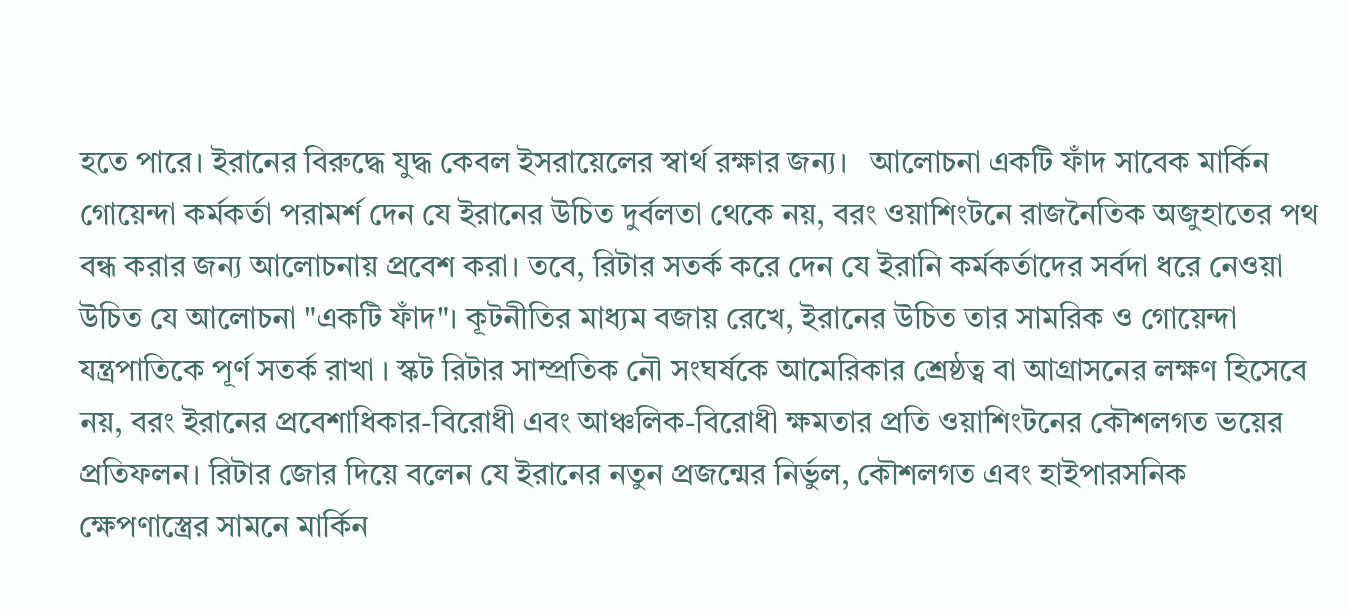হতে পারে। ইরানের বিরুদ্ধে যুদ্ধ কেবল ইসরায়েলের স্বার্থ রক্ষার জন্য।   আলোচনা একটি ফাঁদ সাবেক মার্কিন গোয়েন্দা কর্মকর্তা পরামর্শ দেন যে ইরানের উচিত দুর্বলতা থেকে নয়, বরং ওয়াশিংটনে রাজনৈতিক অজুহাতের পথ বন্ধ করার জন্য আলোচনায় প্রবেশ করা। তবে, রিটার সতর্ক করে দেন যে ইরানি কর্মকর্তাদের সর্বদা ধরে নেওয়া উচিত যে আলোচনা "একটি ফাঁদ"। কূটনীতির মাধ্যম বজায় রেখে, ইরানের উচিত তার সামরিক ও গোয়েন্দা যন্ত্রপাতিকে পূর্ণ সতর্ক রাখা । স্কট রিটার সাম্প্রতিক নৌ সংঘর্ষকে আমেরিকার শ্রেষ্ঠত্ব বা আগ্রাসনের লক্ষণ হিসেবে নয়, বরং ইরানের প্রবেশাধিকার-বিরোধী এবং আঞ্চলিক-বিরোধী ক্ষমতার প্রতি ওয়াশিংটনের কৌশলগত ভয়ের প্রতিফলন। রিটার জোর দিয়ে বলেন যে ইরানের নতুন প্রজন্মের নির্ভুল, কৌশলগত এবং হাইপারসনিক ক্ষেপণাস্ত্রের সামনে মার্কিন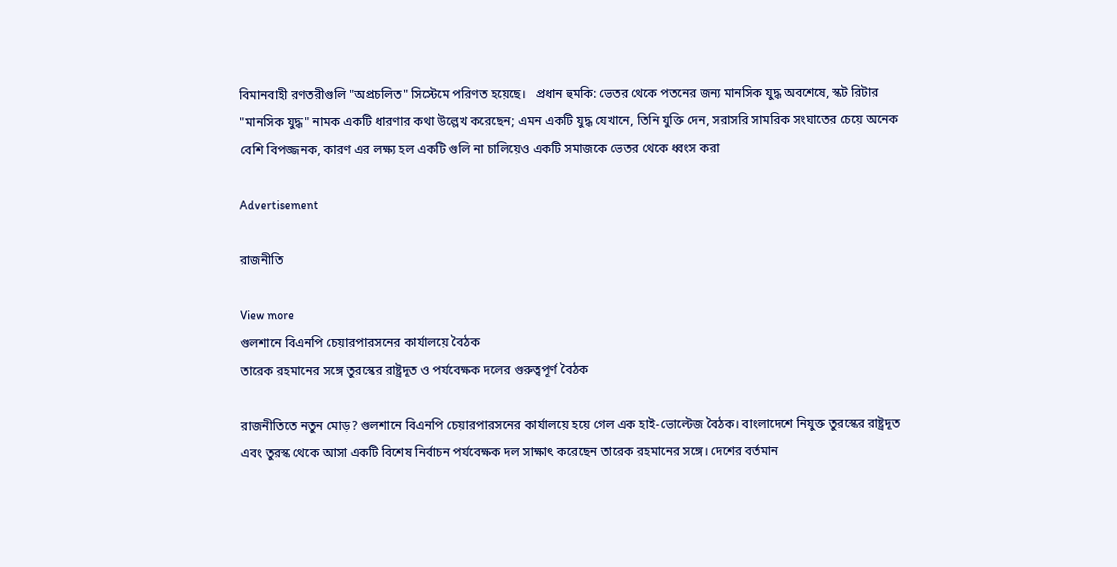বিমানবাহী রণতরীগুলি "অপ্রচলিত" সিস্টেমে পরিণত হয়েছে।   প্রধান হুমকি: ভেতর থেকে পতনের জন্য মানসিক যুদ্ধ অবশেষে, স্কট রিটার "মানসিক যুদ্ধ" নামক একটি ধারণার কথা উল্লেখ করেছেন; এমন একটি যুদ্ধ যেখানে, তিনি যুক্তি দেন, সরাসরি সামরিক সংঘাতের চেয়ে অনেক বেশি বিপজ্জনক, কারণ এর লক্ষ্য হল একটি গুলি না চালিয়েও একটি সমাজকে ভেতর থেকে ধ্বংস করা

Advertisement

রাজনীতি

View more
গুলশানে বিএনপি চেয়ারপারসনের কার্যালয়ে বৈঠক
তারেক রহমানের সঙ্গে তুরস্কের রাষ্ট্রদূত ও পর্যবেক্ষক দলের গুরুত্বপূর্ণ বৈঠক

রাজনীতিতে নতুন মোড়? গুলশানে বিএনপি চেয়ারপারসনের কার্যালয়ে হয়ে গেল এক হাই-ভোল্টেজ বৈঠক। বাংলাদেশে নিযুক্ত তুরস্কের রাষ্ট্রদূত এবং তুরস্ক থেকে আসা একটি বিশেষ নির্বাচন পর্যবেক্ষক দল সাক্ষাৎ করেছেন তারেক রহমানের সঙ্গে। দেশের বর্তমান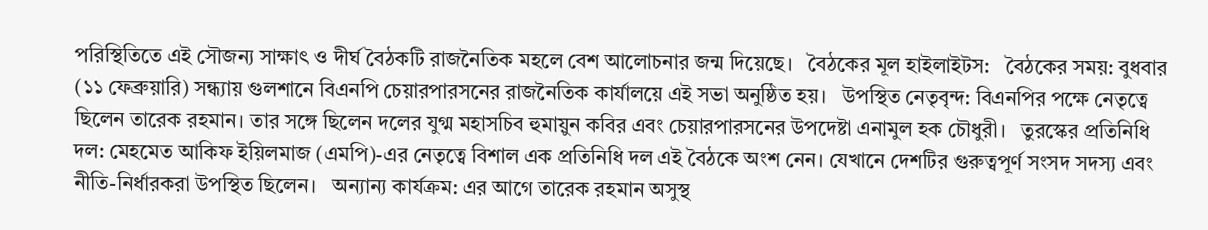পরিস্থিতিতে এই সৌজন্য সাক্ষাৎ ও দীর্ঘ বৈঠকটি রাজনৈতিক মহলে বেশ আলোচনার জন্ম দিয়েছে।   বৈঠকের মূল হাইলাইটস:   বৈঠকের সময়: বুধবার (১১ ফেব্রুয়ারি) সন্ধ্যায় গুলশানে বিএনপি চেয়ারপারসনের রাজনৈতিক কার্যালয়ে এই সভা অনুষ্ঠিত হয়।   উপস্থিত নেতৃবৃন্দ: বিএনপির পক্ষে নেতৃত্বে ছিলেন তারেক রহমান। তার সঙ্গে ছিলেন দলের যুগ্ম মহাসচিব হুমায়ুন কবির এবং চেয়ারপারসনের উপদেষ্টা এনামুল হক চৌধুরী।   তুরস্কের প্রতিনিধি দল: মেহমেত আকিফ ইয়িলমাজ (এমপি)-এর নেতৃত্বে বিশাল এক প্রতিনিধি দল এই বৈঠকে অংশ নেন। যেখানে দেশটির গুরুত্বপূর্ণ সংসদ সদস্য এবং নীতি-নির্ধারকরা উপস্থিত ছিলেন।   অন্যান্য কার্যক্রম: এর আগে তারেক রহমান অসুস্থ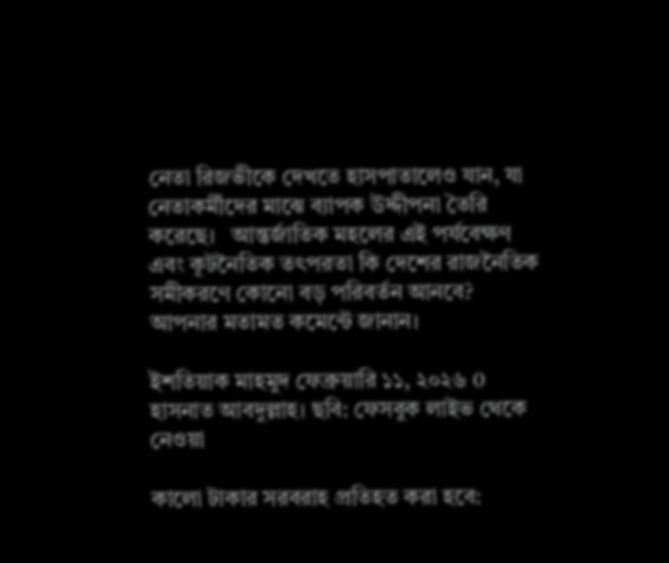নেতা রিজভীকে দেখতে হাসপাতালেও যান, যা নেতাকর্মীদের মাঝে ব্যাপক উদ্দীপনা তৈরি করেছে।   আন্তর্জাতিক মহলের এই পর্যবেক্ষণ এবং কূটনৈতিক তৎপরতা কি দেশের রাজনৈতিক সমীকরণে কোনো বড় পরিবর্তন আনবে? আপনার মতামত কমেন্টে জানান।

ইশতিয়াক মাহমুদ ফেব্রুয়ারি ১১, ২০২৬ 0
হাসনাত আবদুল্লাহ। ছবি: ফেসবুক লাইভ থেকে নেওয়া

কালো টাকার সরবরাহ প্রতিহত করা হবে: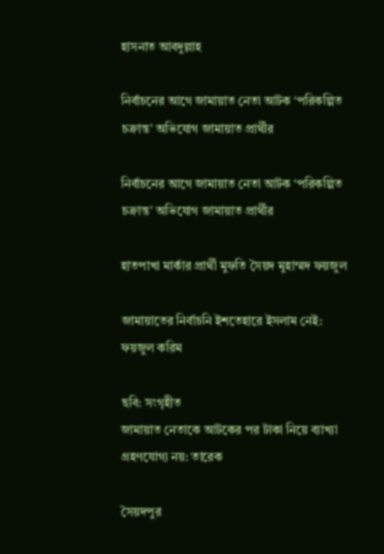হাসনাত আবদুল্লাহ

নির্বাচনের আগে জামায়াত নেতা আটক ‘পরিকল্পিত চক্রান্ত’ অভিযোগ জামায়াত প্রার্থীর

নির্বাচনের আগে জামায়াত নেতা আটক ‘পরিকল্পিত চক্রান্ত’ অভিযোগ জামায়াত প্রার্থীর

হাতপাখা মার্কার প্রার্থী মুফতি সৈয়দ মুহাম্মদ ফয়জুল

জামায়াতের নির্বাচনি ইশতেহারে ইসলাম নেই: ফয়জুল করিম

ছবি: সংগৃহীত
জামায়াত নেতাকে আটকের পর টাকা নিয়ে ব্যাখ্যা গ্রহণযোগ্য নয়: তারেক

সৈয়দপুর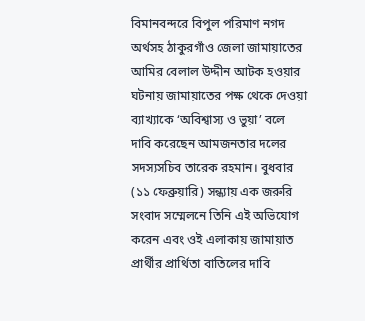বিমানবন্দরে বিপুল পরিমাণ নগদ অর্থসহ ঠাকুরগাঁও জেলা জামায়াতের আমির বেলাল উদ্দীন আটক হওয়ার ঘটনায় জামায়াতের পক্ষ থেকে দেওয়া ব্যাখ্যাকে ‘অবিশ্বাস্য ও ভুয়া’ বলে দাবি করেছেন আমজনতার দলের সদস্যসচিব তারেক রহমান। বুধবার (১১ ফেব্রুয়ারি) সন্ধ্যায় এক জরুরি সংবাদ সম্মেলনে তিনি এই অভিযোগ করেন এবং ওই এলাকায় জামায়াত প্রার্থীর প্রার্থিতা বাতিলের দাবি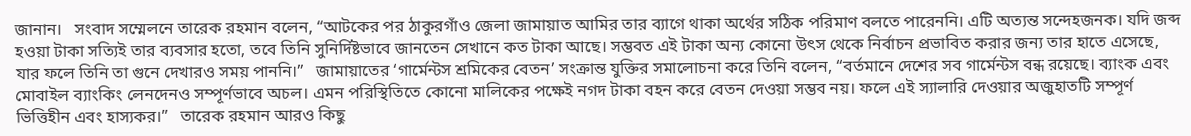জানান।   সংবাদ সম্মেলনে তারেক রহমান বলেন, “আটকের পর ঠাকুরগাঁও জেলা জামায়াত আমির তার ব্যাগে থাকা অর্থের সঠিক পরিমাণ বলতে পারেননি। এটি অত্যন্ত সন্দেহজনক। যদি জব্দ হওয়া টাকা সত্যিই তার ব্যবসার হতো, তবে তিনি সুনির্দিষ্টভাবে জানতেন সেখানে কত টাকা আছে। সম্ভবত এই টাকা অন্য কোনো উৎস থেকে নির্বাচন প্রভাবিত করার জন্য তার হাতে এসেছে, যার ফলে তিনি তা গুনে দেখারও সময় পাননি।”   জামায়াতের ‘গার্মেন্টস শ্রমিকের বেতন’ সংক্রান্ত যুক্তির সমালোচনা করে তিনি বলেন, “বর্তমানে দেশের সব গার্মেন্টস বন্ধ রয়েছে। ব্যাংক এবং মোবাইল ব্যাংকিং লেনদেনও সম্পূর্ণভাবে অচল। এমন পরিস্থিতিতে কোনো মালিকের পক্ষেই নগদ টাকা বহন করে বেতন দেওয়া সম্ভব নয়। ফলে এই স্যালারি দেওয়ার অজুহাতটি সম্পূর্ণ ভিত্তিহীন এবং হাস্যকর।”   তারেক রহমান আরও কিছু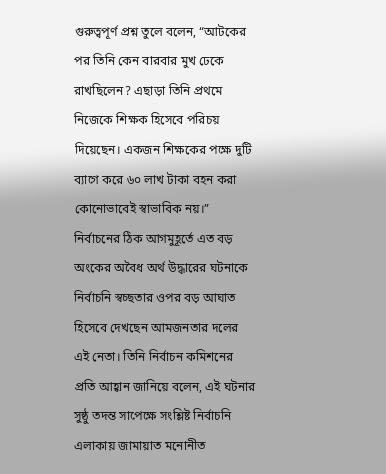গুরুত্বপূর্ণ প্রশ্ন তুলে বলেন, “আটকের পর তিনি কেন বারবার মুখ ঢেকে রাখছিলেন? এছাড়া তিনি প্রথমে নিজেকে শিক্ষক হিসেবে পরিচয় দিয়েছেন। একজন শিক্ষকের পক্ষে দুটি ব্যাগে করে ৬০ লাখ টাকা বহন করা কোনোভাবেই স্বাভাবিক নয়।” নির্বাচনের ঠিক আগমুহূর্তে এত বড় অংকের অবৈধ অর্থ উদ্ধারের ঘটনাকে নির্বাচনি স্বচ্ছতার ওপর বড় আঘাত হিসেবে দেখছেন আমজনতার দলের এই নেতা। তিনি নির্বাচন কমিশনের প্রতি আহ্বান জানিয়ে বলেন, এই ঘটনার সুষ্ঠু তদন্ত সাপেক্ষে সংশ্লিষ্ট নির্বাচনি এলাকায় জামায়াত মনোনীত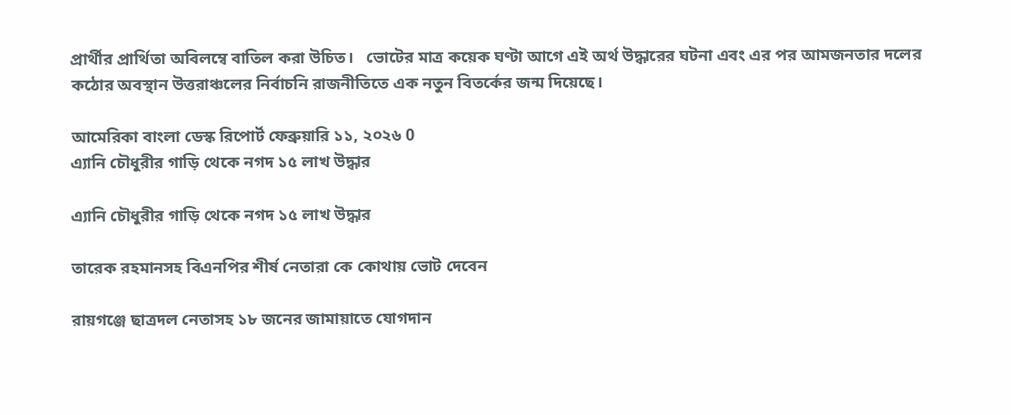প্রার্থীর প্রার্থিতা অবিলম্বে বাতিল করা উচিত।   ভোটের মাত্র কয়েক ঘণ্টা আগে এই অর্থ উদ্ধারের ঘটনা এবং এর পর আমজনতার দলের কঠোর অবস্থান উত্তরাঞ্চলের নির্বাচনি রাজনীতিতে এক নতুন বিতর্কের জন্ম দিয়েছে।

আমেরিকা বাংলা ডেস্ক রিপোর্ট ফেব্রুয়ারি ১১, ২০২৬ 0
এ্যানি চৌধুরীর গাড়ি থেকে নগদ ১৫ লাখ উদ্ধার

এ্যানি চৌধুরীর গাড়ি থেকে নগদ ১৫ লাখ উদ্ধার

তারেক রহমানসহ বিএনপির শীর্ষ নেতারা কে কোথায় ভোট দেবেন

রায়গঞ্জে ছাত্রদল নেতাসহ ১৮ জনের জামায়াতে যোগদান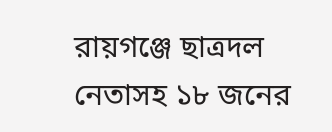রায়গঞ্জে ছাত্রদল নেতাসহ ১৮ জনের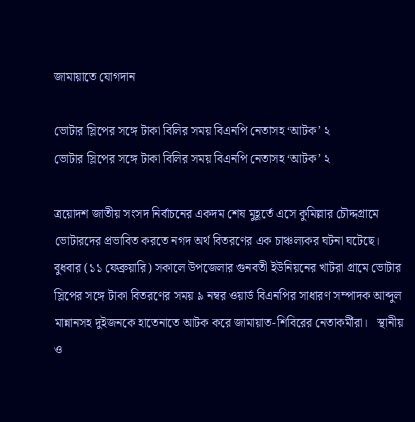জামায়াতে যোগদান

ভোটার স্লিপের সঙ্গে টাকা বিলির সময় বিএনপি নেতাসহ ‘আটক’ ২
ভোটার স্লিপের সঙ্গে টাকা বিলির সময় বিএনপি নেতাসহ ‘আটক’ ২

ত্রয়োদশ জাতীয় সংসদ নির্বাচনের একদম শেষ মুহূর্তে এসে কুমিল্লার চৌদ্দগ্রামে ভোটারদের প্রভাবিত করতে নগদ অর্থ বিতরণের এক চাঞ্চল্যকর ঘটনা ঘটেছে। বুধবার (১১ ফেব্রুয়ারি) সকালে উপজেলার গুনবতী ইউনিয়নের খাটরা গ্রামে ভোটার স্লিপের সঙ্গে টাকা বিতরণের সময় ৯ নম্বর ওয়ার্ড বিএনপির সাধারণ সম্পাদক আব্দুল মান্নানসহ দুইজনকে হাতেনাতে আটক করে জামায়াত-শিবিরের নেতাকর্মীরা।   স্থানীয় ও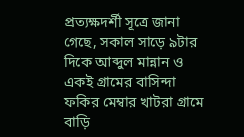প্রত্যক্ষদর্শী সূত্রে জানা গেছে, সকাল সাড়ে ৯টার দিকে আব্দুল মান্নান ও একই গ্রামের বাসিন্দা ফকির মেম্বার খাটরা গ্রামে বাড়ি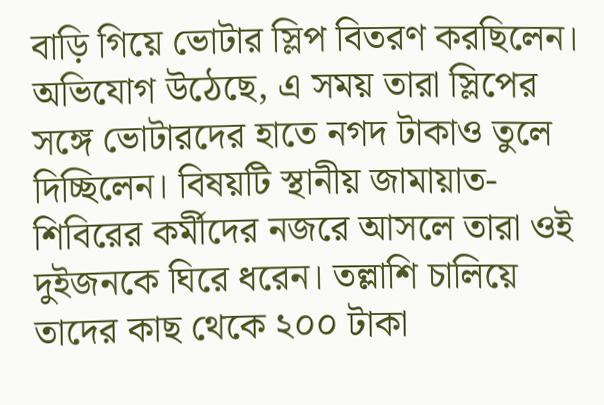বাড়ি গিয়ে ভোটার স্লিপ বিতরণ করছিলেন। অভিযোগ উঠেছে, এ সময় তারা স্লিপের সঙ্গে ভোটারদের হাতে নগদ টাকাও তুলে দিচ্ছিলেন। বিষয়টি স্থানীয় জামায়াত-শিবিরের কর্মীদের নজরে আসলে তারা ওই দুইজনকে ঘিরে ধরেন। তল্লাশি চালিয়ে তাদের কাছ থেকে ২০০ টাকা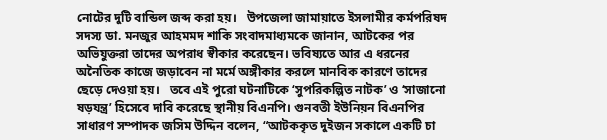নোটের দুটি বান্ডিল জব্দ করা হয়।   উপজেলা জামায়াতে ইসলামীর কর্মপরিষদ সদস্য ডা. মনজুর আহমমদ শাকি সংবাদমাধ্যমকে জানান, আটকের পর অভিযুক্তরা তাদের অপরাধ স্বীকার করেছেন। ভবিষ্যতে আর এ ধরনের অনৈতিক কাজে জড়াবেন না মর্মে অঙ্গীকার করলে মানবিক কারণে তাদের ছেড়ে দেওয়া হয়।   তবে এই পুরো ঘটনাটিকে ‘সুপরিকল্পিত নাটক’ ও ‘সাজানো ষড়যন্ত্র’ হিসেবে দাবি করেছে স্থানীয় বিএনপি। গুনবতী ইউনিয়ন বিএনপির সাধারণ সম্পাদক জসিম উদ্দিন বলেন, “আটককৃত দুইজন সকালে একটি চা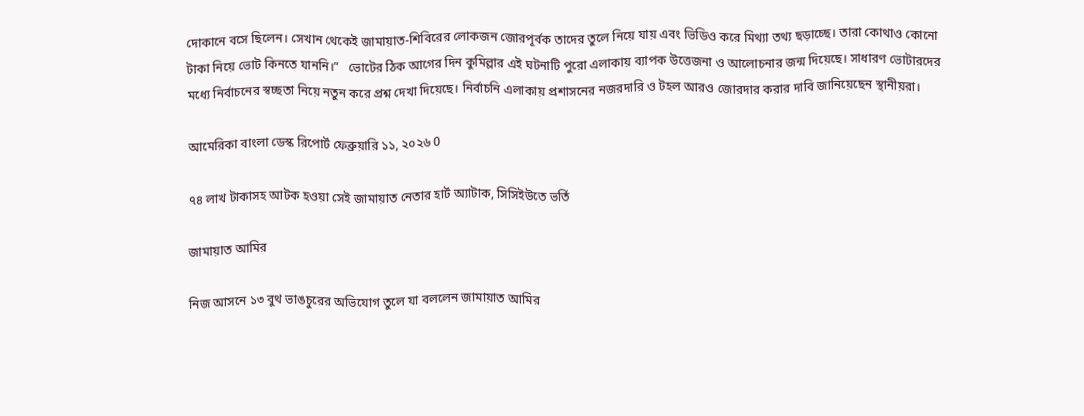দোকানে বসে ছিলেন। সেখান থেকেই জামায়াত-শিবিরের লোকজন জোরপূর্বক তাদের তুলে নিয়ে যায় এবং ভিডিও করে মিথ্যা তথ্য ছড়াচ্ছে। তারা কোথাও কোনো টাকা নিয়ে ভোট কিনতে যাননি।”   ভোটের ঠিক আগের দিন কুমিল্লার এই ঘটনাটি পুরো এলাকায় ব্যাপক উত্তেজনা ও আলোচনার জন্ম দিয়েছে। সাধারণ ভোটারদের মধ্যে নির্বাচনের স্বচ্ছতা নিয়ে নতুন করে প্রশ্ন দেখা দিয়েছে। নির্বাচনি এলাকায় প্রশাসনের নজরদারি ও টহল আরও জোরদার করার দাবি জানিয়েছেন স্থানীয়রা।

আমেরিকা বাংলা ডেস্ক রিপোর্ট ফেব্রুয়ারি ১১, ২০২৬ 0

৭৪ লাখ টাকাসহ আটক হওয়া সেই জামায়াত নেতার হার্ট অ্যাটাক, সিসিইউতে ভর্তি

জামায়াত আমির

নিজ আসনে ১৩ বুথ ভাঙচুরের অভিযোগ তুলে যা বললেন জামায়াত আমির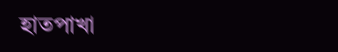হাতপাখা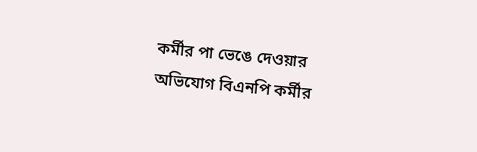কর্মীর পা ভেঙে দেওয়ার অভিযোগ বিএনপি কর্মীর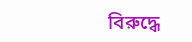বিরুদ্ধে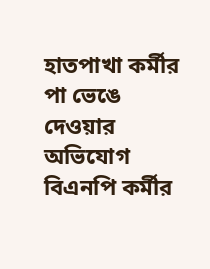হাতপাখা কর্মীর পা ভেঙে দেওয়ার অভিযোগ বিএনপি কর্মীর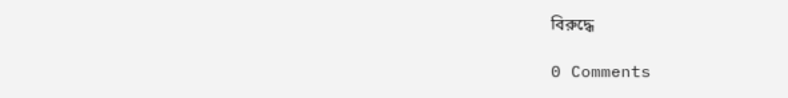বিরুদ্ধে

0 Comments